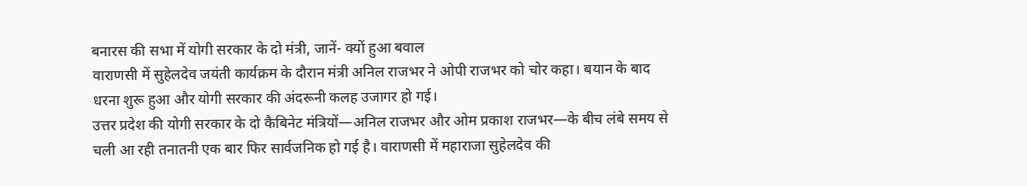बनारस की सभा में योगी सरकार के दो मंत्री, जानें- क्यों हुआ बवाल
वाराणसी में सुहेलदेव जयंती कार्यक्रम के दौरान मंत्री अनिल राजभर ने ओपी राजभर को चोर कहा। बयान के बाद धरना शुरू हुआ और योगी सरकार की अंदरूनी कलह उजागर हो गई।
उत्तर प्रदेश की योगी सरकार के दो कैबिनेट मंत्रियों—अनिल राजभर और ओम प्रकाश राजभर—के बीच लंबे समय से चली आ रही तनातनी एक बार फिर सार्वजनिक हो गई है। वाराणसी में महाराजा सुहेलदेव की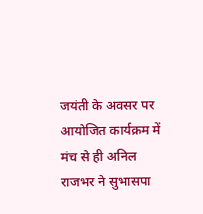जयंती के अवसर पर आयोजित कार्यक्रम में मंच से ही अनिल राजभर ने सुभासपा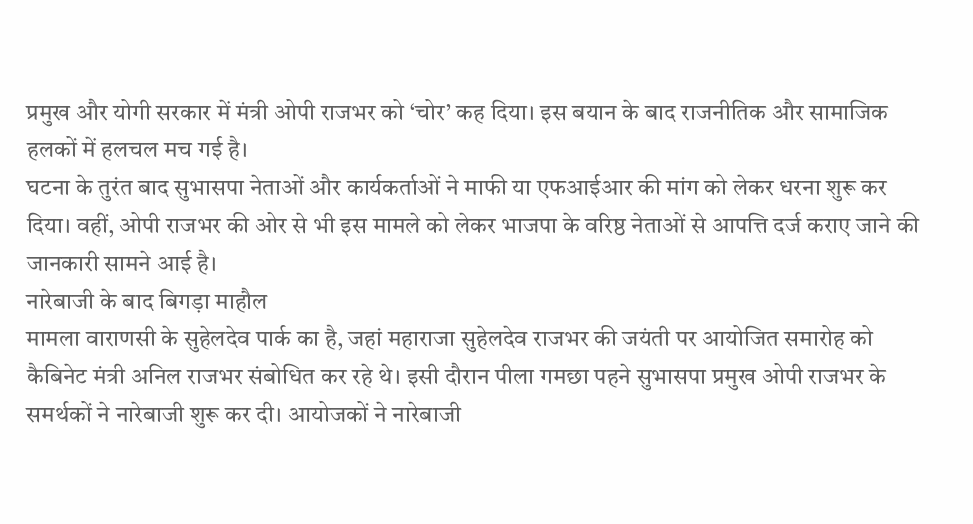प्रमुख और योगी सरकार में मंत्री ओपी राजभर को ‘चोर’ कह दिया। इस बयान के बाद राजनीतिक और सामाजिक हलकों में हलचल मच गई है।
घटना के तुरंत बाद सुभासपा नेताओं और कार्यकर्ताओं ने माफी या एफआईआर की मांग को लेकर धरना शुरू कर दिया। वहीं, ओपी राजभर की ओर से भी इस मामले को लेकर भाजपा के वरिष्ठ नेताओं से आपत्ति दर्ज कराए जाने की जानकारी सामने आई है।
नारेबाजी के बाद बिगड़ा माहौल
मामला वाराणसी के सुहेलदेव पार्क का है, जहां महाराजा सुहेलदेव राजभर की जयंती पर आयोजित समारोह को कैबिनेट मंत्री अनिल राजभर संबोधित कर रहे थे। इसी दौरान पीला गमछा पहने सुभासपा प्रमुख ओपी राजभर के समर्थकों ने नारेबाजी शुरू कर दी। आयोजकों ने नारेबाजी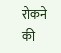रोकने की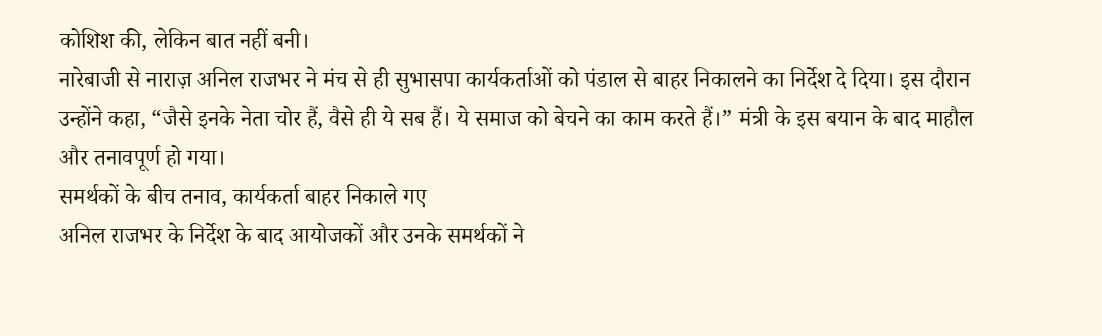कोशिश की, लेकिन बात नहीं बनी।
नारेबाजी से नाराज़ अनिल राजभर ने मंच से ही सुभासपा कार्यकर्ताओं को पंडाल से बाहर निकालने का निर्देश दे दिया। इस दौरान उन्होंने कहा, “जैसे इनके नेता चोर हैं, वैसे ही ये सब हैं। ये समाज को बेचने का काम करते हैं।” मंत्री के इस बयान के बाद माहौल और तनावपूर्ण हो गया।
समर्थकों के बीच तनाव, कार्यकर्ता बाहर निकाले गए
अनिल राजभर के निर्देश के बाद आयोजकों और उनके समर्थकों ने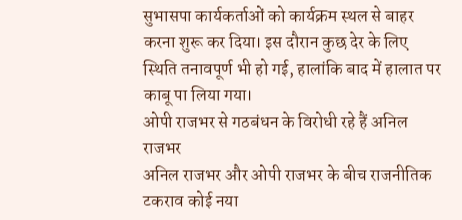सुभासपा कार्यकर्ताओं को कार्यक्रम स्थल से बाहर करना शुरू कर दिया। इस दौरान कुछ देर के लिए स्थिति तनावपूर्ण भी हो गई, हालांकि बाद में हालात पर काबू पा लिया गया।
ओपी राजभर से गठबंधन के विरोधी रहे हैं अनिल राजभर
अनिल राजभर और ओपी राजभर के बीच राजनीतिक टकराव कोई नया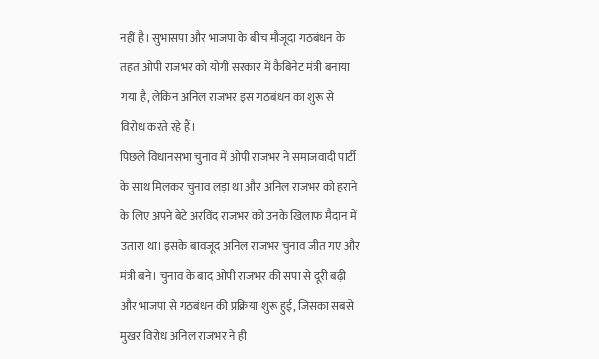नहीं है। सुभासपा और भाजपा के बीच मौजूदा गठबंधन के तहत ओपी राजभर को योगी सरकार में कैबिनेट मंत्री बनाया गया है, लेकिन अनिल राजभर इस गठबंधन का शुरू से विरोध करते रहे हैं।
पिछले विधानसभा चुनाव में ओपी राजभर ने समाजवादी पार्टी के साथ मिलकर चुनाव लड़ा था और अनिल राजभर को हराने के लिए अपने बेटे अरविंद राजभर को उनके खिलाफ मैदान में उतारा था। इसके बावजूद अनिल राजभर चुनाव जीत गए और मंत्री बने। चुनाव के बाद ओपी राजभर की सपा से दूरी बढ़ी और भाजपा से गठबंधन की प्रक्रिया शुरू हुई, जिसका सबसे मुखर विरोध अनिल राजभर ने ही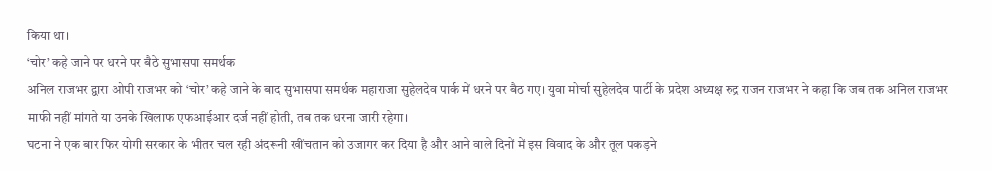किया था।
‘चोर’ कहे जाने पर धरने पर बैठे सुभासपा समर्थक
अनिल राजभर द्वारा ओपी राजभर को ‘चोर’ कहे जाने के बाद सुभासपा समर्थक महाराजा सुहेलदेव पार्क में धरने पर बैठ गए। युवा मोर्चा सुहेलदेव पार्टी के प्रदेश अध्यक्ष रुद्र राजन राजभर ने कहा कि जब तक अनिल राजभर माफी नहीं मांगते या उनके खिलाफ एफआईआर दर्ज नहीं होती, तब तक धरना जारी रहेगा।
घटना ने एक बार फिर योगी सरकार के भीतर चल रही अंदरूनी खींचतान को उजागर कर दिया है और आने वाले दिनों में इस विवाद के और तूल पकड़ने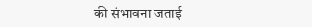की संभावना जताई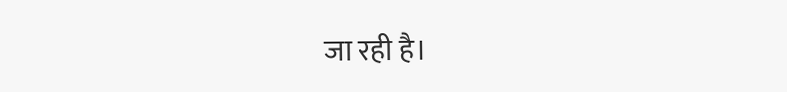जा रही है।